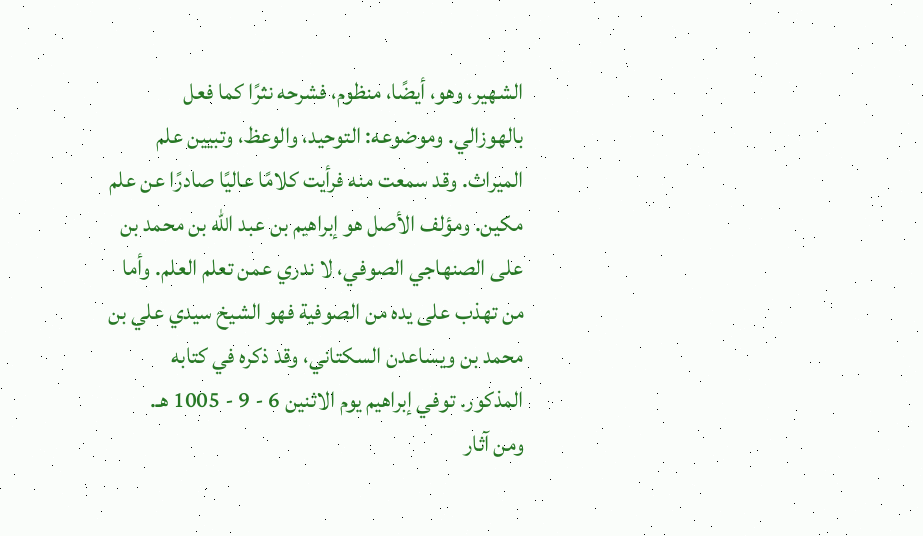الشهير، وهو، أيضًا، منظوم، فشرحه نثرًا كما فعل بالهوزالي. وموضوعه: التوحيد، والوعظ، وتبيين علم الميراث. وقد سمعت منه فرأيت كلامًا عاليًا صادرًا عن علم مكين. ومؤلف الأصل هو إبراهيم بن عبد الله بن محمد بن على الصنهاجي الصوفي، لا ندري عمن تعلم العلم. وأما من تهذب على يده من الصوفية فهو الشيخ سيدي علي بن محمد بن ويساعدن السكتاني، وقد ذكره في كتابه المذكور. توفي إبراهيم يوم الاثنين 6 - 9 - 1005 هـ.
ومن آثار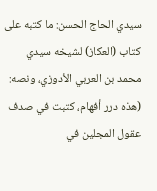سيدي الحاج الحسن: ما كتبه على كتاب (العكاز) لشيخه سيدي محمد بن العربي الأدوزي، ونصه:
(هذه درر أفهام، كتبت في صدف عقول المجلين في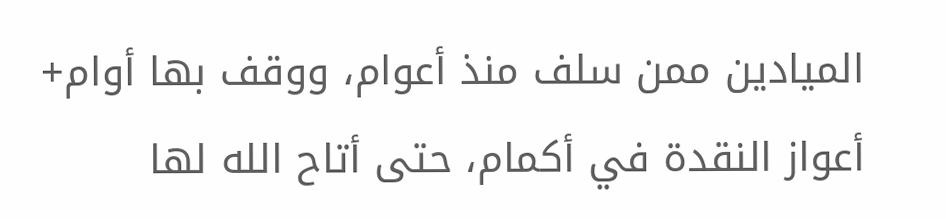الميادين ممن سلف منذ أعوام، ووقف بها أوام+ أعواز النقدة في أكمام، حتى أتاح الله لها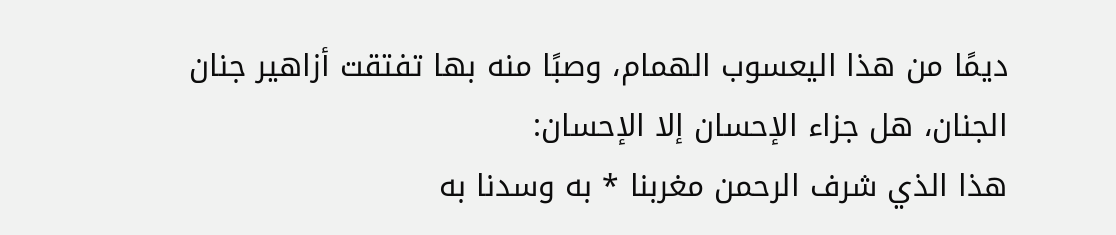ديمًا من هذا اليعسوب الهمام، وصبًا منه بها تفتقت أزاهير جنان الجنان، هل جزاء الإحسان إلا الإحسان:
هذا الذي شرف الرحمن مغربنا * به وسدنا به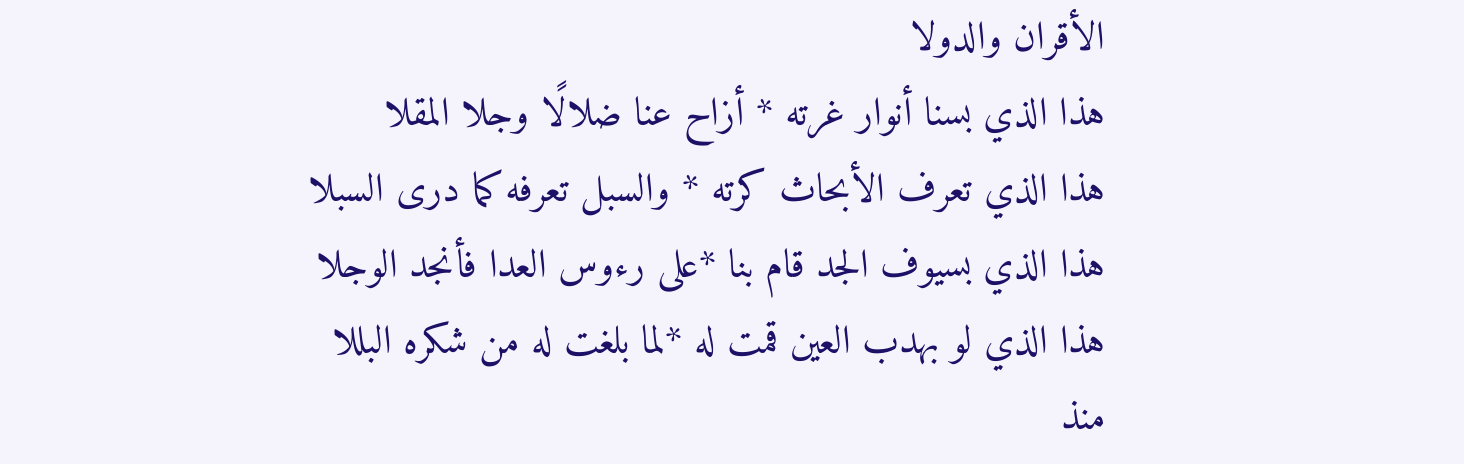الأقران والدولا
هذا الذي بسنا أنوار غرته * أزاح عنا ضلالًا وجلا المقلا
هذا الذي تعرف الأبحاث كرته * والسبل تعرفه كما درى السبلا
هذا الذي بسيوف الجد قام بنا *على رءوس العدا فأنجد الوجلا
هذا الذي لو بهدب العين قمت له *لما بلغت له من شكره البللا
منذ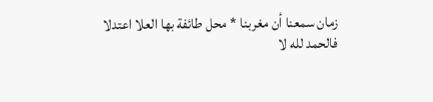زمان سمعنا أن مغربنا * محل طائفة بها العلا اعتدلا
فالحمد لله لا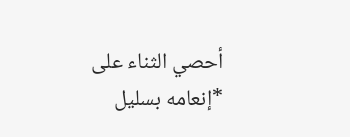أحصي الثناء على *إنعامه بسليل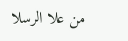من علا الرسلا